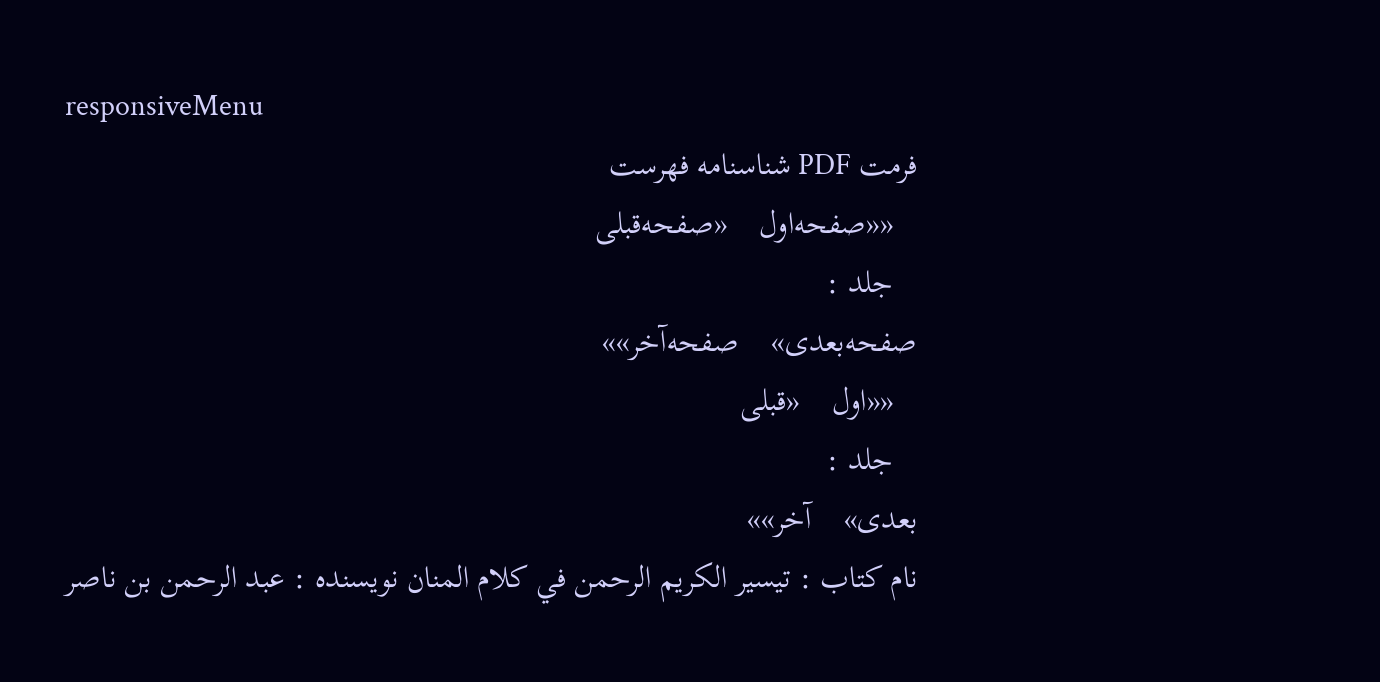responsiveMenu
فرمت PDF شناسنامه فهرست
   ««صفحه‌اول    «صفحه‌قبلی
   جلد :
صفحه‌بعدی»    صفحه‌آخر»»
   ««اول    «قبلی
   جلد :
بعدی»    آخر»»
نام کتاب : تيسير الكريم الرحمن في كلام المنان نویسنده : عبد الرحمن بن ناصر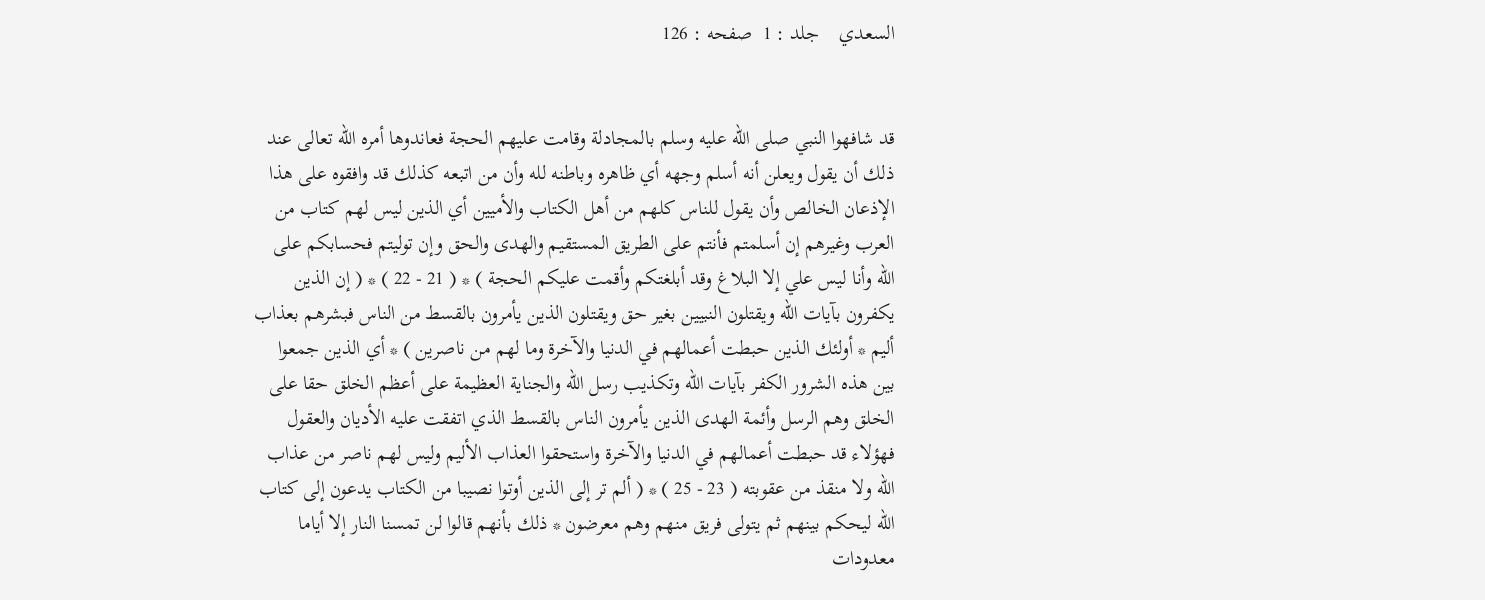السعدي    جلد : 1  صفحه : 126


قد شافهوا النبي صلى الله عليه وسلم بالمجادلة وقامت عليهم الحجة فعاندوها أمره الله تعالى عند ذلك أن يقول ويعلن أنه أسلم وجهه أي ظاهره وباطنه لله وأن من اتبعه كذلك قد وافقوه على هذا الإذعان الخالص وأن يقول للناس كلهم من أهل الكتاب والأميين أي الذين ليس لهم كتاب من العرب وغيرهم إن أسلمتم فأنتم على الطريق المستقيم والهدى والحق وإن توليتم فحسابكم على الله وأنا ليس علي إلا البلاغ وقد أبلغتكم وأقمت عليكم الحجة ) * ( 21 - 22 ) * ( إن الذين يكفرون بآيات الله ويقتلون النبيين بغير حق ويقتلون الذين يأمرون بالقسط من الناس فبشرهم بعذاب أليم * أولئك الذين حبطت أعمالهم في الدنيا والآخرة وما لهم من ناصرين ) * أي الذين جمعوا بين هذه الشرور الكفر بآيات الله وتكذيب رسل الله والجناية العظيمة على أعظم الخلق حقا على الخلق وهم الرسل وأئمة الهدى الذين يأمرون الناس بالقسط الذي اتفقت عليه الأديان والعقول فهؤلاء قد حبطت أعمالهم في الدنيا والآخرة واستحقوا العذاب الأليم وليس لهم ناصر من عذاب الله ولا منقذ من عقوبته ( 23 - 25 ) * ( ألم تر إلى الذين أوتوا نصيبا من الكتاب يدعون إلى كتاب الله ليحكم بينهم ثم يتولى فريق منهم وهم معرضون * ذلك بأنهم قالوا لن تمسنا النار إلا أياما معدودات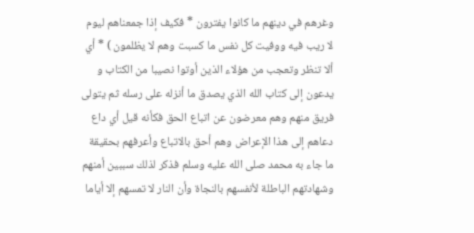وغرهم في دينهم ما كانوا يفترون * فكيف إذا جمعناهم ليوم لا ريب فيه ووفيت كل نفس ما كسبت وهم لا يظلمون ) * أي ألا تنظر وتعجب من هؤلاء الذين أوتوا نصيبا من الكتاب و يدعون إلى كتاب الله الذي يصدق ما أنزله على رسله ثم يتولى فريق منهم وهم معرضون عن اتباع الحق فكأنه قيل أي داع دعاهم إلى هذا الإعراض وهم أحق بالاتباع وأعرفهم بحقيقة ما جاء به محمد صلى الله عليه وسلم فذكر لذلك سببين أمنهم وشهادتهم الباطلة لأنفسهم بالنجاة وأن النار لا تمسهم إلا أياما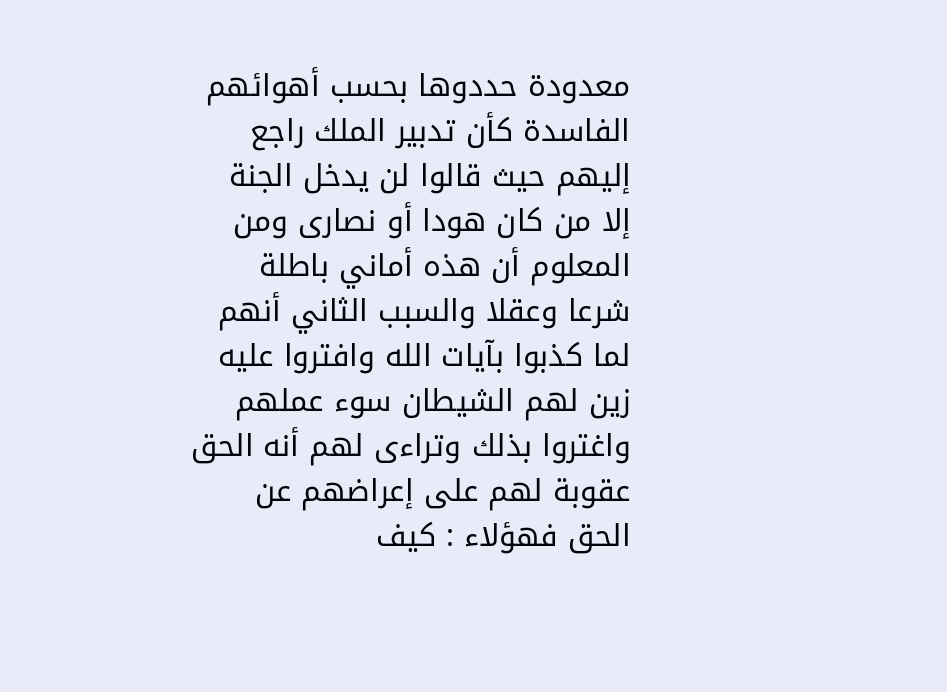معدودة حددوها بحسب أهوائهم الفاسدة كأن تدبير الملك راجع إليهم حيث قالوا لن يدخل الجنة إلا من كان هودا أو نصارى ومن المعلوم أن هذه أماني باطلة شرعا وعقلا والسبب الثاني أنهم لما كذبوا بآيات الله وافتروا عليه زين لهم الشيطان سوء عملهم واغتروا بذلك وتراءى لهم أنه الحق عقوبة لهم على إعراضهم عن الحق فهؤلاء : كيف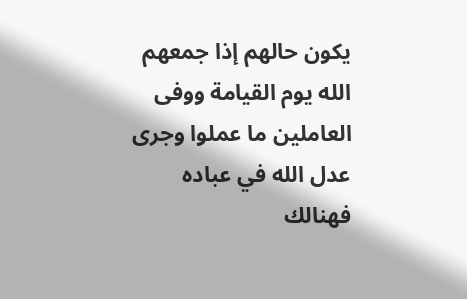يكون حالهم إذا جمعهم الله يوم القيامة ووفى العاملين ما عملوا وجرى عدل الله في عباده فهنالك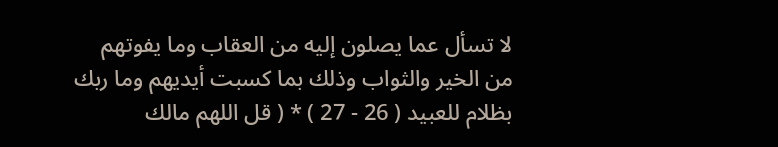لا تسأل عما يصلون إليه من العقاب وما يفوتهم من الخير والثواب وذلك بما كسبت أيديهم وما ربك بظلام للعبيد ( 26 - 27 ) * ( قل اللهم مالك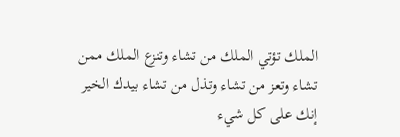الملك تؤتي الملك من تشاء وتنزع الملك ممن تشاء وتعز من تشاء وتذل من تشاء بيدك الخير إنك على كل شيء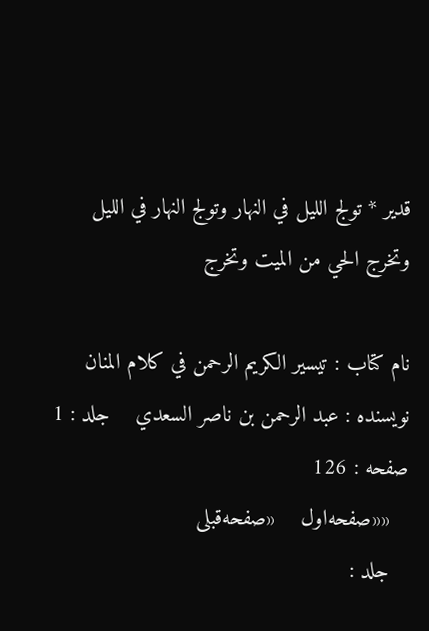قدير * تولج الليل في النهار وتولج النهار في الليل وتخرج الحي من الميت وتخرج

نام کتاب : تيسير الكريم الرحمن في كلام المنان نویسنده : عبد الرحمن بن ناصر السعدي    جلد : 1  صفحه : 126
   ««صفحه‌اول    «صفحه‌قبلی
   جلد :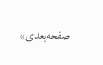صفحه‌بعدی»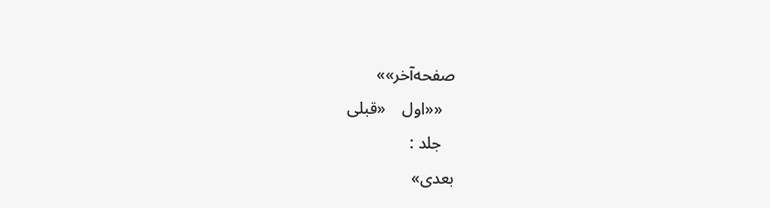صفحه‌آخر»»
   ««اول    «قبلی
   جلد :
بعدی»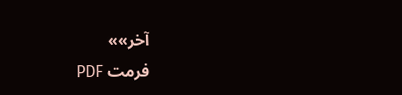آخر»»
فرمت PDF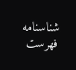شناسنامه فهرست